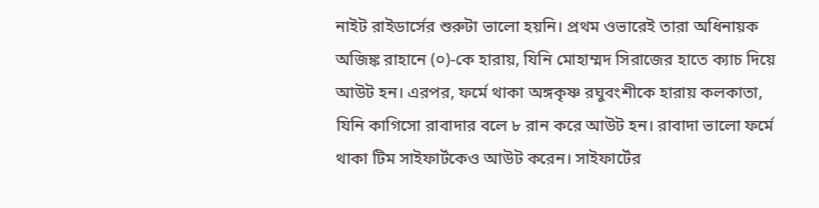নাইট রাইডার্সের শুরুটা ভালো হয়নি। প্রথম ওভারেই তারা অধিনায়ক অজিঙ্ক রাহানে (০)-কে হারায়, যিনি মোহাম্মদ সিরাজের হাতে ক্যাচ দিয়ে আউট হন। এরপর, ফর্মে থাকা অঙ্গকৃষ্ণ রঘুবংশীকে হারায় কলকাতা, যিনি কাগিসো রাবাদার বলে ৮ রান করে আউট হন। রাবাদা ভালো ফর্মে থাকা টিম সাইফার্টকেও আউট করেন। সাইফার্টের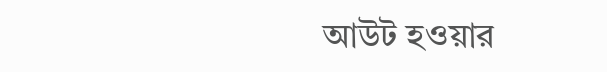আউট হওয়ার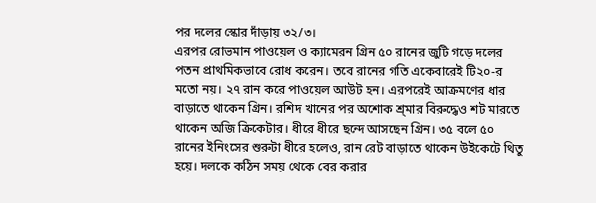পর দলের স্কোর দাঁড়ায় ৩২/৩।
এরপর রোভমান পাওয়েল ও ক্যামেরন গ্রিন ৫০ রানের জুটি গড়ে দলের পতন প্রাথমিকভাবে রোধ করেন। তবে রানের গতি একেবারেই টি২০-র মতো নয়। ২৭ রান করে পাওয়েল আউট হন। এরপরেই আক্রমণের ধার বাড়াতে থাকেন গ্রিন। রশিদ খানের পর অশোক শ্র্মার বিরুদ্ধেও শট মারতে থাকেন অজি ক্রিকেটার। ধীরে ধীরে ছন্দে আসছেন গ্রিন। ৩৫ বলে ৫০ রানের ইনিংসের শুরুটা ধীরে হলেও, রান রেট বাড়াতে থাকেন উইকেটে থিতু হয়ে। দলকে কঠিন সময় থেকে বের করার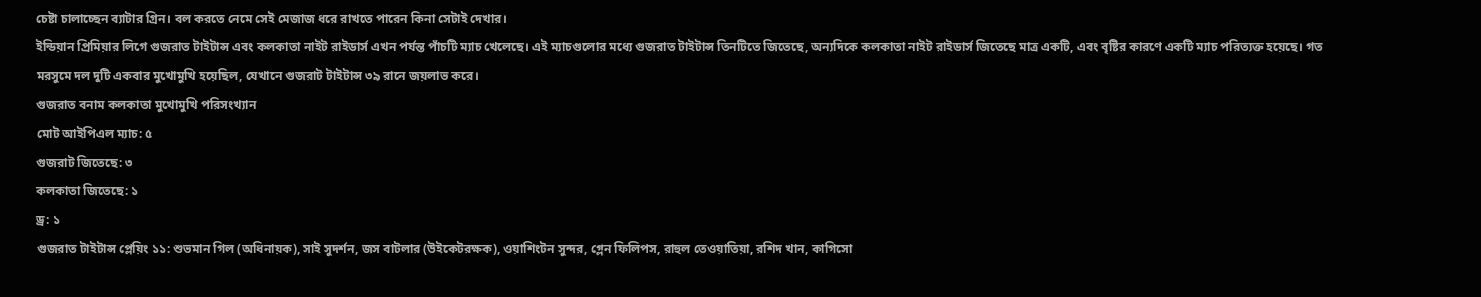চেষ্টা চালাচ্ছেন ব্যাটার গ্রিন। বল করতে নেমে সেই মেজাজ ধরে রাখতে পারেন কিনা সেটাই দেখার।
ইন্ডিয়ান প্রিমিয়ার লিগে গুজরাত টাইটান্স এবং কলকাতা নাইট রাইডার্স এখন পর্যন্ত পাঁচটি ম্যাচ খেলেছে। এই ম্যাচগুলোর মধ্যে গুজরাত টাইটান্স তিনটিতে জিতেছে, অন্যদিকে কলকাতা নাইট রাইডার্স জিতেছে মাত্র একটি, এবং বৃষ্টির কারণে একটি ম্যাচ পরিত্যক্ত হয়েছে। গত মরসুমে দল দুটি একবার মুখোমুখি হয়েছিল, যেখানে গুজরাট টাইটান্স ৩৯ রানে জয়লাভ করে।
গুজরাত বনাম কলকাতা মুখোমুখি পরিসংখ্যান
মোট আইপিএল ম্যাচ: ৫
গুজরাট জিতেছে: ৩
কলকাতা জিতেছে: ১
ড্র: ১
গুজরাত টাইটান্স প্লেয়িং ১১: শুভমান গিল (অধিনায়ক), সাই সুদর্শন, জস বাটলার (উইকেটরক্ষক), ওয়াশিংটন সুন্দর, গ্লেন ফিলিপস, রাহুল তেওয়াতিয়া, রশিদ খান, কাগিসো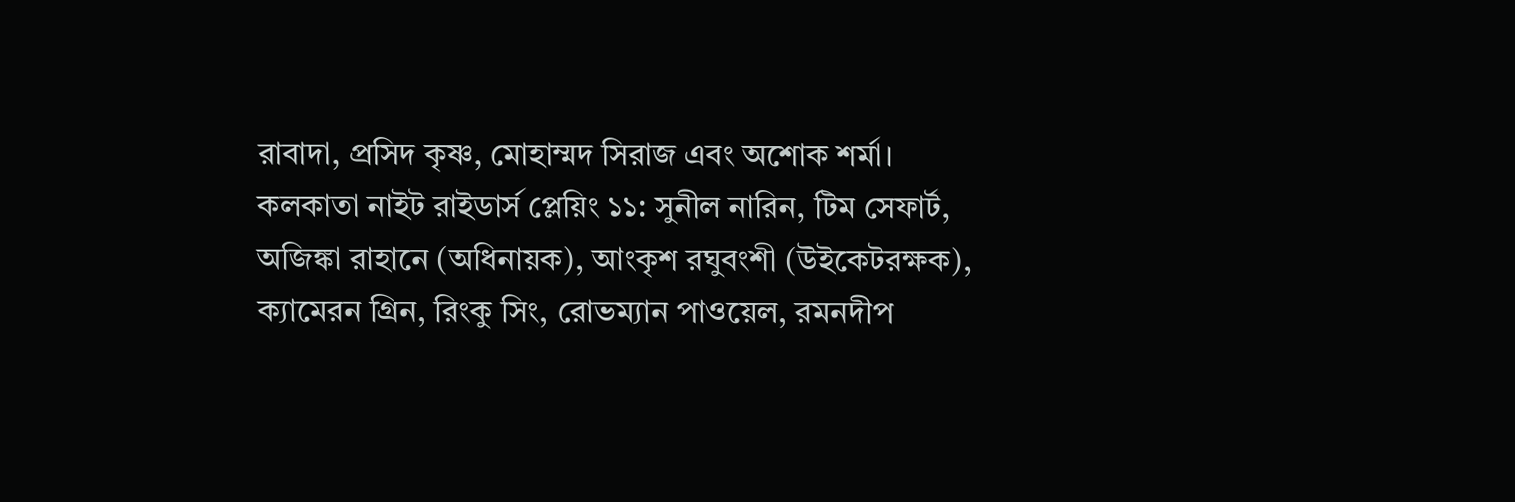রাবাদা, প্রসিদ কৃষ্ণ, মোহাম্মদ সিরাজ এবং অশোক শর্মা।
কলকাতা নাইট রাইডার্স প্লেয়িং ১১: সুনীল নারিন, টিম সেফার্ট, অজিঙ্কা রাহানে (অধিনায়ক), আংকৃশ রঘুবংশী (উইকেটরক্ষক), ক্যামেরন গ্রিন, রিংকু সিং, রোভম্যান পাওয়েল, রমনদীপ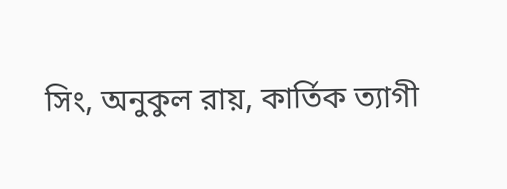সিং, অনুকুল রায়, কার্তিক ত্যাগী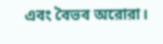এবং বৈভব অরোরা।